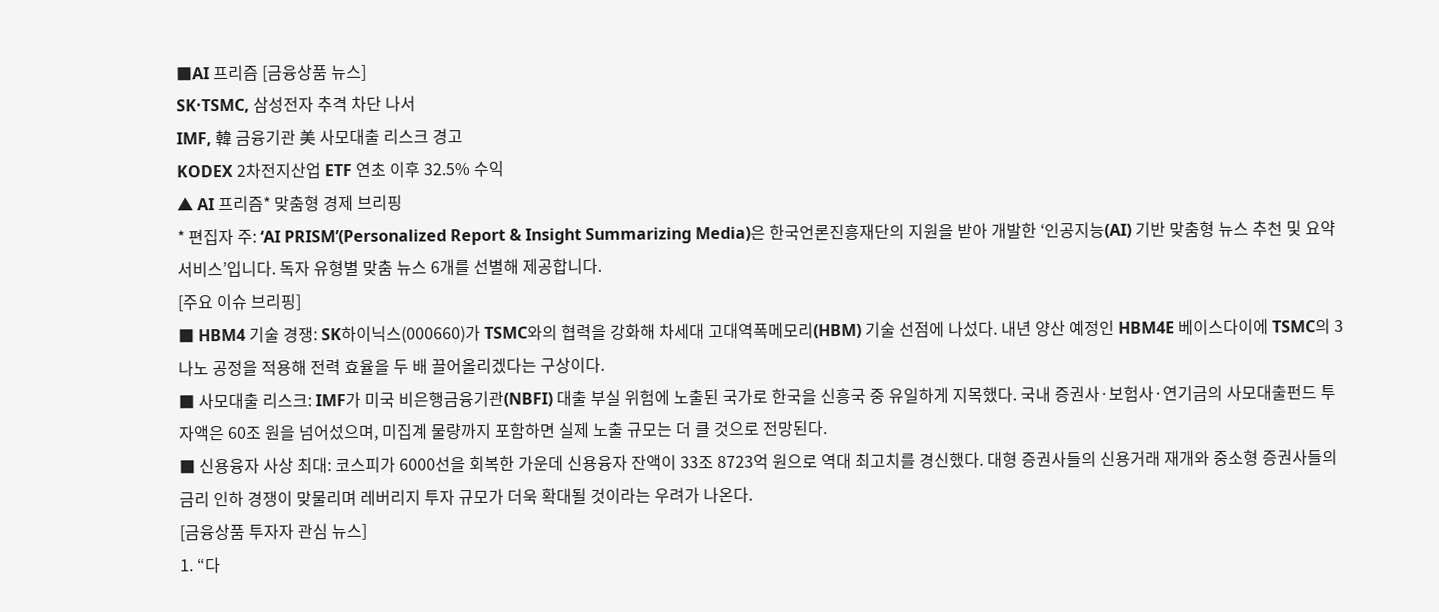■AI 프리즘 [금융상품 뉴스]
SK·TSMC, 삼성전자 추격 차단 나서
IMF, 韓 금융기관 美 사모대출 리스크 경고
KODEX 2차전지산업 ETF 연초 이후 32.5% 수익
▲ AI 프리즘* 맞춤형 경제 브리핑
* 편집자 주: ‘AI PRISM’(Personalized Report & Insight Summarizing Media)은 한국언론진흥재단의 지원을 받아 개발한 ‘인공지능(AI) 기반 맞춤형 뉴스 추천 및 요약 서비스’입니다. 독자 유형별 맞춤 뉴스 6개를 선별해 제공합니다.
[주요 이슈 브리핑]
■ HBM4 기술 경쟁: SK하이닉스(000660)가 TSMC와의 협력을 강화해 차세대 고대역폭메모리(HBM) 기술 선점에 나섰다. 내년 양산 예정인 HBM4E 베이스다이에 TSMC의 3나노 공정을 적용해 전력 효율을 두 배 끌어올리겠다는 구상이다.
■ 사모대출 리스크: IMF가 미국 비은행금융기관(NBFI) 대출 부실 위험에 노출된 국가로 한국을 신흥국 중 유일하게 지목했다. 국내 증권사·보험사·연기금의 사모대출펀드 투자액은 60조 원을 넘어섰으며, 미집계 물량까지 포함하면 실제 노출 규모는 더 클 것으로 전망된다.
■ 신용융자 사상 최대: 코스피가 6000선을 회복한 가운데 신용융자 잔액이 33조 8723억 원으로 역대 최고치를 경신했다. 대형 증권사들의 신용거래 재개와 중소형 증권사들의 금리 인하 경쟁이 맞물리며 레버리지 투자 규모가 더욱 확대될 것이라는 우려가 나온다.
[금융상품 투자자 관심 뉴스]
1. “다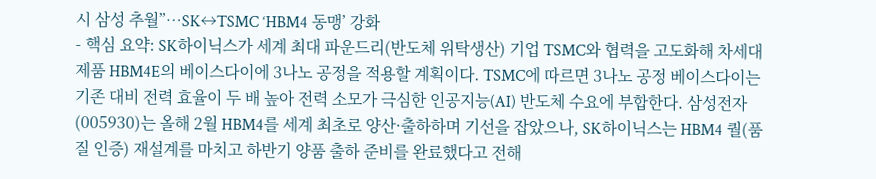시 삼성 추월”…SK↔TSMC ‘HBM4 동맹’ 강화
- 핵심 요약: SK하이닉스가 세계 최대 파운드리(반도체 위탁생산) 기업 TSMC와 협력을 고도화해 차세대 제품 HBM4E의 베이스다이에 3나노 공정을 적용할 계획이다. TSMC에 따르면 3나노 공정 베이스다이는 기존 대비 전력 효율이 두 배 높아 전력 소모가 극심한 인공지능(AI) 반도체 수요에 부합한다. 삼성전자(005930)는 올해 2월 HBM4를 세계 최초로 양산·출하하며 기선을 잡았으나, SK하이닉스는 HBM4 퀄(품질 인증) 재설계를 마치고 하반기 양품 출하 준비를 완료했다고 전해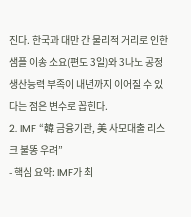진다. 한국과 대만 간 물리적 거리로 인한 샘플 이송 소요(편도 3일)와 3나노 공정 생산능력 부족이 내년까지 이어질 수 있다는 점은 변수로 꼽힌다.
2. IMF “韓 금융기관, 美 사모대출 리스크 불똥 우려”
- 핵심 요약: IMF가 최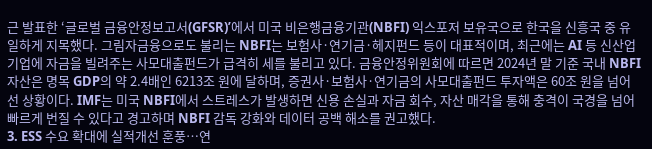근 발표한 ‘글로벌 금융안정보고서(GFSR)’에서 미국 비은행금융기관(NBFI) 익스포저 보유국으로 한국을 신흥국 중 유일하게 지목했다. 그림자금융으로도 불리는 NBFI는 보험사·연기금·헤지펀드 등이 대표적이며, 최근에는 AI 등 신산업 기업에 자금을 빌려주는 사모대출펀드가 급격히 세를 불리고 있다. 금융안정위원회에 따르면 2024년 말 기준 국내 NBFI 자산은 명목 GDP의 약 2.4배인 6213조 원에 달하며, 증권사·보험사·연기금의 사모대출펀드 투자액은 60조 원을 넘어선 상황이다. IMF는 미국 NBFI에서 스트레스가 발생하면 신용 손실과 자금 회수, 자산 매각을 통해 충격이 국경을 넘어 빠르게 번질 수 있다고 경고하며 NBFI 감독 강화와 데이터 공백 해소를 권고했다.
3. ESS 수요 확대에 실적개선 훈풍…연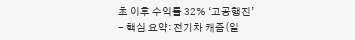초 이후 수익률 32% ‘고공행진’
- 핵심 요약: 전기차 캐즘(일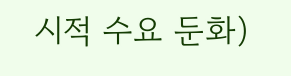시적 수요 둔화)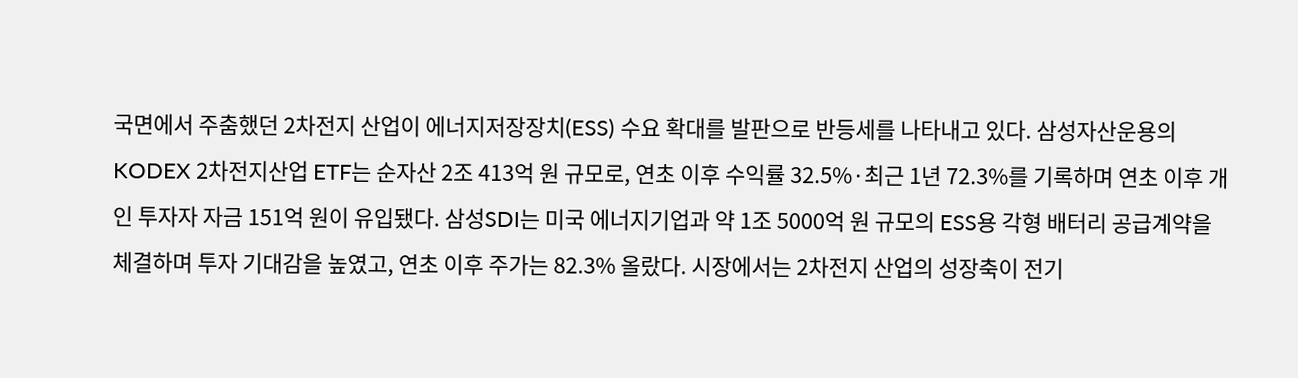국면에서 주춤했던 2차전지 산업이 에너지저장장치(ESS) 수요 확대를 발판으로 반등세를 나타내고 있다. 삼성자산운용의 KODEX 2차전지산업 ETF는 순자산 2조 413억 원 규모로, 연초 이후 수익률 32.5%·최근 1년 72.3%를 기록하며 연초 이후 개인 투자자 자금 151억 원이 유입됐다. 삼성SDI는 미국 에너지기업과 약 1조 5000억 원 규모의 ESS용 각형 배터리 공급계약을 체결하며 투자 기대감을 높였고, 연초 이후 주가는 82.3% 올랐다. 시장에서는 2차전지 산업의 성장축이 전기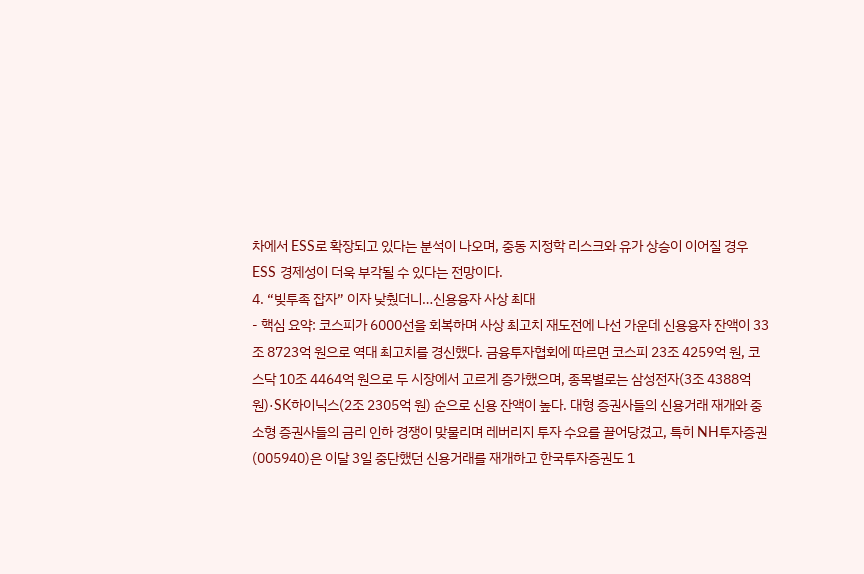차에서 ESS로 확장되고 있다는 분석이 나오며, 중동 지정학 리스크와 유가 상승이 이어질 경우 ESS 경제성이 더욱 부각될 수 있다는 전망이다.
4. “빚투족 잡자” 이자 낮췄더니…신용융자 사상 최대
- 핵심 요약: 코스피가 6000선을 회복하며 사상 최고치 재도전에 나선 가운데 신용융자 잔액이 33조 8723억 원으로 역대 최고치를 경신했다. 금융투자협회에 따르면 코스피 23조 4259억 원, 코스닥 10조 4464억 원으로 두 시장에서 고르게 증가했으며, 종목별로는 삼성전자(3조 4388억 원)·SK하이닉스(2조 2305억 원) 순으로 신용 잔액이 높다. 대형 증권사들의 신용거래 재개와 중소형 증권사들의 금리 인하 경쟁이 맞물리며 레버리지 투자 수요를 끌어당겼고, 특히 NH투자증권(005940)은 이달 3일 중단했던 신용거래를 재개하고 한국투자증권도 1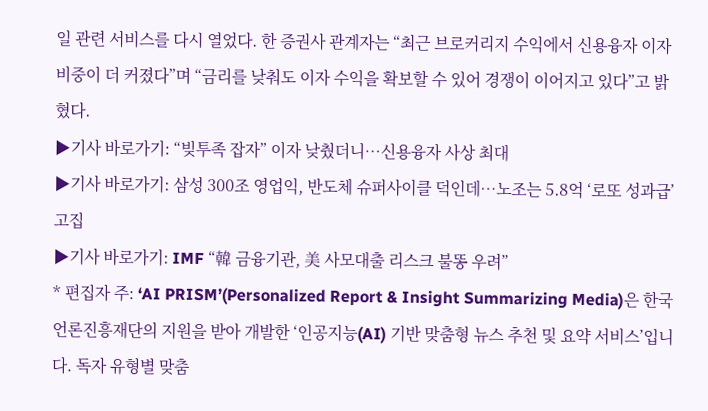일 관련 서비스를 다시 열었다. 한 증권사 관계자는 “최근 브로커리지 수익에서 신용융자 이자 비중이 더 커졌다”며 “금리를 낮춰도 이자 수익을 확보할 수 있어 경쟁이 이어지고 있다”고 밝혔다.
▶기사 바로가기: “빚투족 잡자” 이자 낮췄더니…신용융자 사상 최대
▶기사 바로가기: 삼성 300조 영업익, 반도체 슈퍼사이클 덕인데…노조는 5.8억 ‘로또 성과급’ 고집
▶기사 바로가기: IMF “韓 금융기관, 美 사모대출 리스크 불똥 우려”
* 편집자 주: ‘AI PRISM’(Personalized Report & Insight Summarizing Media)은 한국언론진흥재단의 지원을 받아 개발한 ‘인공지능(AI) 기반 맞춤형 뉴스 추천 및 요약 서비스’입니다. 독자 유형별 맞춤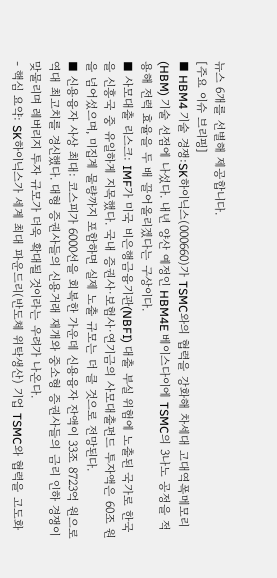뉴스 6개를 선별해 제공합니다.
[주요 이슈 브리핑]
■ HBM4 기술 경쟁:SK하이닉스(000660)가 TSMC와의 협력을 강화해 차세대 고대역폭메모리(HBM) 기술 선점에 나섰다. 내년 양산 예정인 HBM4E 베이스다이에 TSMC의 3나노 공정을 적용해 전력 효율을 두 배 끌어올리겠다는 구상이다.
■ 사모대출 리스크: IMF가 미국 비은행금융기관(NBFI) 대출 부실 위험에 노출된 국가로 한국을 신흥국 중 유일하게 지목했다. 국내 증권사·보험사·연기금의 사모대출펀드 투자액은 60조 원을 넘어섰으며, 미집계 물량까지 포함하면 실제 노출 규모는 더 클 것으로 전망된다.
■ 신용융자 사상 최대: 코스피가 6000선을 회복한 가운데 신용융자 잔액이 33조 8723억 원으로 역대 최고치를 경신했다. 대형 증권사들의 신용거래 재개와 중소형 증권사들의 금리 인하 경쟁이 맞물리며 레버리지 투자 규모가 더욱 확대될 것이라는 우려가 나온다.
- 핵심 요약: SK하이닉스가 세계 최대 파운드리(반도체 위탁생산) 기업 TSMC와 협력을 고도화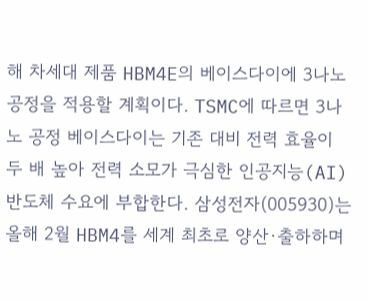해 차세대 제품 HBM4E의 베이스다이에 3나노 공정을 적용할 계획이다. TSMC에 따르면 3나노 공정 베이스다이는 기존 대비 전력 효율이 두 배 높아 전력 소모가 극심한 인공지능(AI) 반도체 수요에 부합한다. 삼성전자(005930)는 올해 2월 HBM4를 세계 최초로 양산·출하하며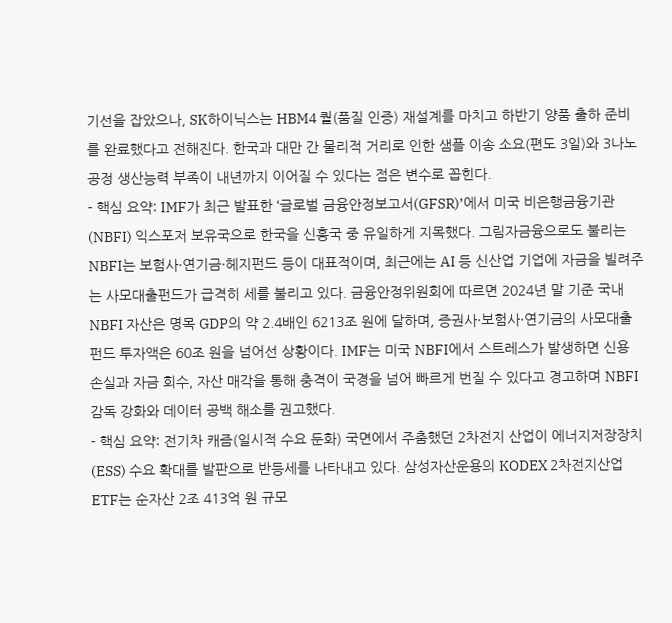기선을 잡았으나, SK하이닉스는 HBM4 퀄(품질 인증) 재설계를 마치고 하반기 양품 출하 준비를 완료했다고 전해진다. 한국과 대만 간 물리적 거리로 인한 샘플 이송 소요(편도 3일)와 3나노 공정 생산능력 부족이 내년까지 이어질 수 있다는 점은 변수로 꼽힌다.
- 핵심 요약: IMF가 최근 발표한 ‘글로벌 금융안정보고서(GFSR)’에서 미국 비은행금융기관(NBFI) 익스포저 보유국으로 한국을 신흥국 중 유일하게 지목했다. 그림자금융으로도 불리는 NBFI는 보험사·연기금·헤지펀드 등이 대표적이며, 최근에는 AI 등 신산업 기업에 자금을 빌려주는 사모대출펀드가 급격히 세를 불리고 있다. 금융안정위원회에 따르면 2024년 말 기준 국내 NBFI 자산은 명목 GDP의 약 2.4배인 6213조 원에 달하며, 증권사·보험사·연기금의 사모대출펀드 투자액은 60조 원을 넘어선 상황이다. IMF는 미국 NBFI에서 스트레스가 발생하면 신용 손실과 자금 회수, 자산 매각을 통해 충격이 국경을 넘어 빠르게 번질 수 있다고 경고하며 NBFI 감독 강화와 데이터 공백 해소를 권고했다.
- 핵심 요약: 전기차 캐즘(일시적 수요 둔화) 국면에서 주춤했던 2차전지 산업이 에너지저장장치(ESS) 수요 확대를 발판으로 반등세를 나타내고 있다. 삼성자산운용의 KODEX 2차전지산업 ETF는 순자산 2조 413억 원 규모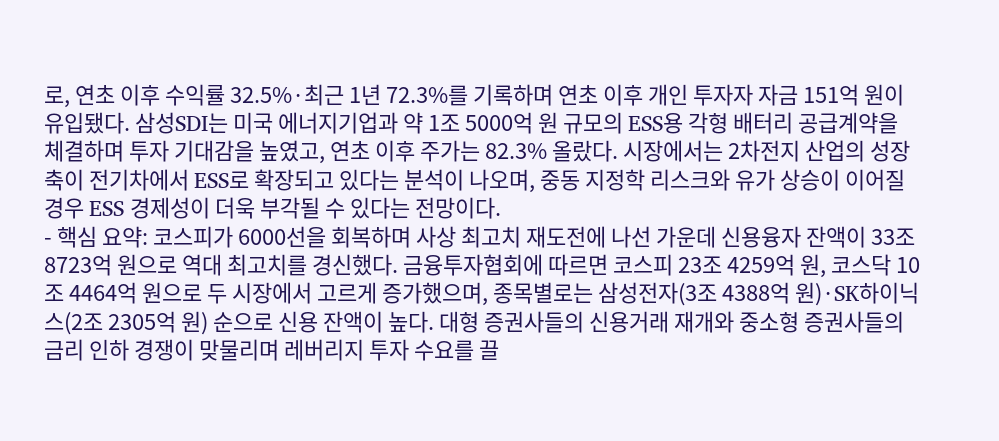로, 연초 이후 수익률 32.5%·최근 1년 72.3%를 기록하며 연초 이후 개인 투자자 자금 151억 원이 유입됐다. 삼성SDI는 미국 에너지기업과 약 1조 5000억 원 규모의 ESS용 각형 배터리 공급계약을 체결하며 투자 기대감을 높였고, 연초 이후 주가는 82.3% 올랐다. 시장에서는 2차전지 산업의 성장축이 전기차에서 ESS로 확장되고 있다는 분석이 나오며, 중동 지정학 리스크와 유가 상승이 이어질 경우 ESS 경제성이 더욱 부각될 수 있다는 전망이다.
- 핵심 요약: 코스피가 6000선을 회복하며 사상 최고치 재도전에 나선 가운데 신용융자 잔액이 33조 8723억 원으로 역대 최고치를 경신했다. 금융투자협회에 따르면 코스피 23조 4259억 원, 코스닥 10조 4464억 원으로 두 시장에서 고르게 증가했으며, 종목별로는 삼성전자(3조 4388억 원)·SK하이닉스(2조 2305억 원) 순으로 신용 잔액이 높다. 대형 증권사들의 신용거래 재개와 중소형 증권사들의 금리 인하 경쟁이 맞물리며 레버리지 투자 수요를 끌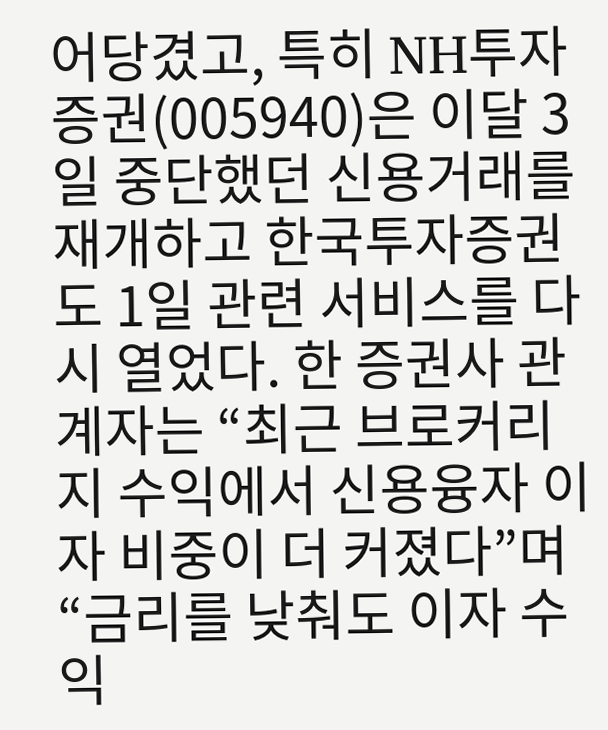어당겼고, 특히 NH투자증권(005940)은 이달 3일 중단했던 신용거래를 재개하고 한국투자증권도 1일 관련 서비스를 다시 열었다. 한 증권사 관계자는 “최근 브로커리지 수익에서 신용융자 이자 비중이 더 커졌다”며 “금리를 낮춰도 이자 수익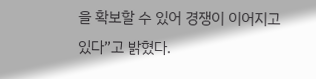을 확보할 수 있어 경쟁이 이어지고 있다”고 밝혔다.